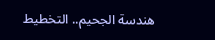هندسة الجحيم.. التخطيط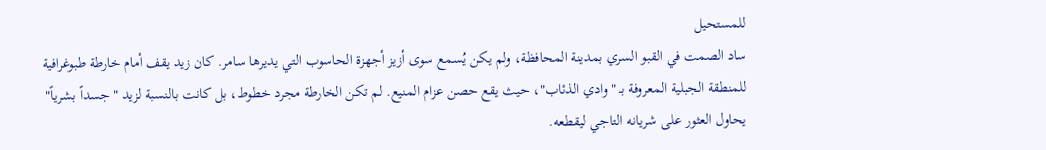للمستحيل
ساد الصمت في القبو السري بمدينة المحافظة، ولم يكن يُسمع سوى أزيز أجهزة الحاسوب التي يديرها سامر. كان زيد يقف أمام خارطة طبوغرافية للمنطقة الجبلية المعروفة بـ "وادي الذئاب"، حيث يقع حصن عزام المنيع. لم تكن الخارطة مجرد خطوط، بل كانت بالنسبة لزيد "جسداً بشرياً" يحاول العثور على شريانه التاجي ليقطعه.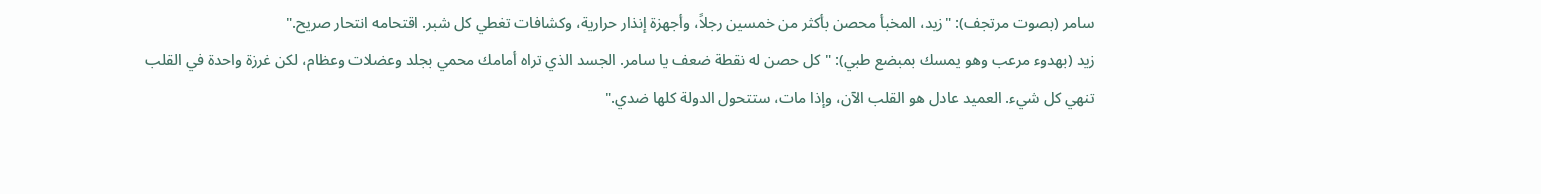سامر (بصوت مرتجف): "زيد، المخبأ محصن بأكثر من خمسين رجلاً، وأجهزة إنذار حرارية، وكشافات تغطي كل شبر. اقتحامه انتحار صريح."
زيد (بهدوء مرعب وهو يمسك بمبضع طبي): "كل حصن له نقطة ضعف يا سامر. الجسد الذي تراه أمامك محمي بجلد وعضلات وعظام، لكن غرزة واحدة في القلب تنهي كل شيء. العميد عادل هو القلب الآن، وإذا مات، ستتحول الدولة كلها ضدي."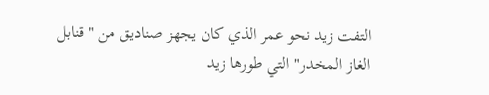التفت زيد نحو عمر الذي كان يجهز صناديق من "قنابل الغاز المخدر" التي طورها زيد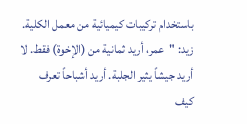باستخدام تركيبات كيميائية من معمل الكلية.
زيد: "عمر، أريد ثمانية من (الإخوة) فقط. لا أريد جيشاً يثير الجلبة. أريد أشباحاً تعرف كيف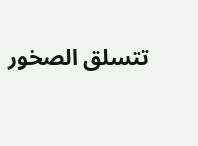تتسلق الصخور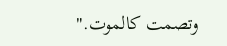وتصمت كالموت."